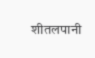शीतलपानी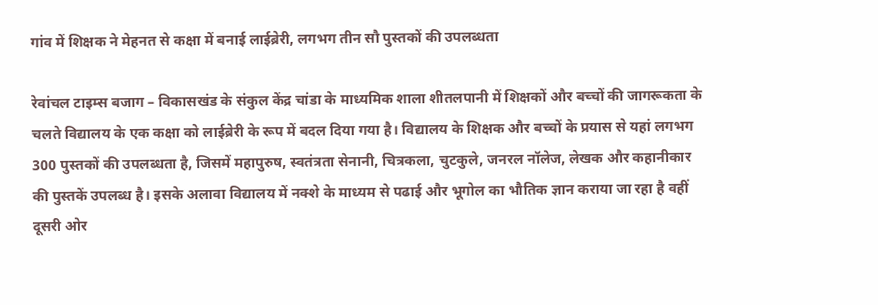गांव में शिक्षक ने मेहनत से कक्षा में बनाई लाईब्रेरी, लगभग तीन सौ पुस्तकों की उपलब्धता

रेवांचल टाइम्स बजाग – विकासखंड के संकुल केंद्र चांडा के माध्यमिक शाला शीतलपानी में शिक्षकों और बच्चों की जागरूकता के चलते विद्यालय के एक कक्षा को लाईब्रेरी के रूप में बदल दिया गया है। विद्यालय के शिक्षक और बच्चों के प्रयास से यहां लगभग 300 पुस्तकों की उपलब्धता है, जिसमें महापुरुष, स्वतंत्रता सेनानी, चित्रकला, चुटकुले, जनरल नॉलेज, लेखक और कहानीकार की पुस्तकें उपलब्ध है। इसके अलावा विद्यालय में नक्शे के माध्यम से पढाई और भूगोल का भौतिक ज्ञान कराया जा रहा है वहीं दूसरी ओर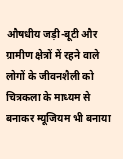औषधीय जड़ी-बूटी और ग्रामीण क्षेत्रों में रहने वाले लोगों के जीवनशैली को चित्रकला के माध्यम से बनाकर म्यूजियम भी बनाया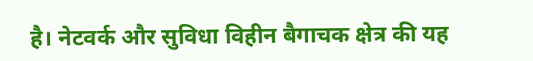है। नेटवर्क और सुविधा विहीन बैगाचक क्षेत्र की यह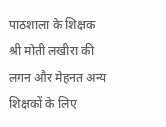पाठशाला के शिक्षक श्री मोती लखीरा की लगन और मेहनत अन्य शिक्षकों के लिए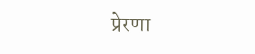प्रेरणा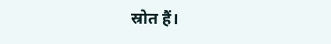स्रोत हैं।